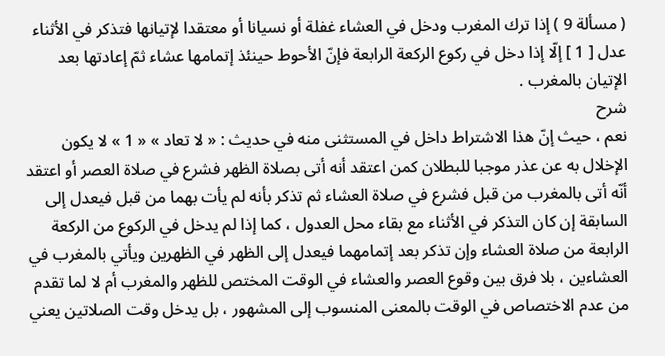( مسألة 9 ) إذا ترك المغرب ودخل في العشاء غفلة أو نسيانا أو معتقدا لإتيانها فتذكر في الأثناء عدل [ 1 ] إلّا إذا دخل في ركوع الركعة الرابعة فإنّ الأحوط حينئذ إتمامها عشاء ثمّ إعادتها بعد الإتيان بالمغرب .
شرح
نعم ، حيث إنّ هذا الاشتراط داخل في المستثنى منه في حديث : « لا تعاد » « 1 » لا يكون الإخلال به عن عذر موجبا للبطلان كمن اعتقد أنه أتى بصلاة الظهر فشرع في صلاة العصر أو اعتقد أنّه أتى بالمغرب من قبل فشرع في صلاة العشاء ثم تذكر بأنه لم يأت بهما من قبل فيعدل إلى السابقة إن كان التذكر في الأثناء مع بقاء محل العدول ، كما إذا لم يدخل في الركوع من الركعة الرابعة من صلاة العشاء وإن تذكر بعد إتمامهما فيعدل إلى الظهر في الظهرين ويأتي بالمغرب في العشاءين ، بلا فرق بين وقوع العصر والعشاء في الوقت المختص للظهر والمغرب أم لا لما تقدم من عدم الاختصاص في الوقت بالمعنى المنسوب إلى المشهور ، بل يدخل وقت الصلاتين يعني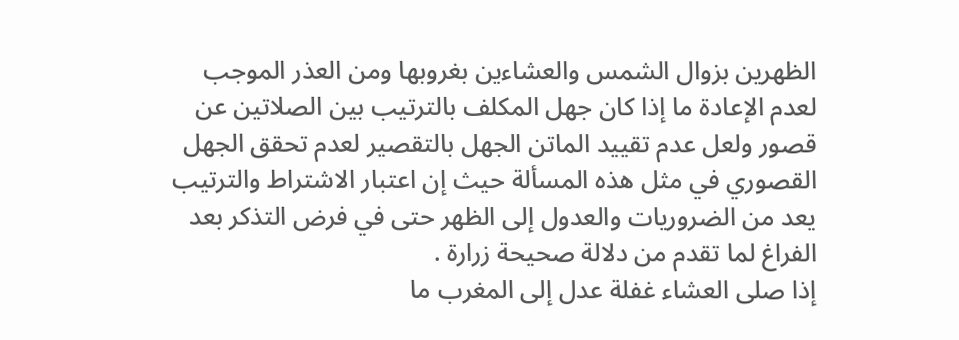الظهرين بزوال الشمس والعشاءين بغروبها ومن العذر الموجب لعدم الإعادة ما إذا كان جهل المكلف بالترتيب بين الصلاتين عن قصور ولعل عدم تقييد الماتن الجهل بالتقصير لعدم تحقق الجهل القصوري في مثل هذه المسألة حيث إن اعتبار الاشتراط والترتيب يعد من الضروريات والعدول إلى الظهر حتى في فرض التذكر بعد الفراغ لما تقدم من دلالة صحيحة زرارة .
إذا صلى العشاء غفلة عدل إلى المغرب ما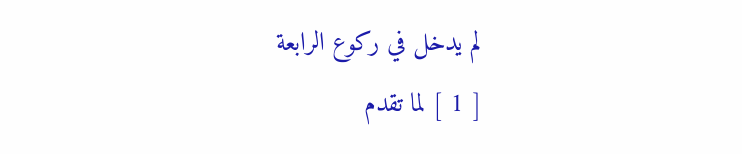لم يدخل في ركوع الرابعة
[ 1 ] لما تقدم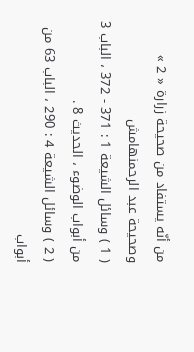من أنّه يستفاد من صحيحة زرارة « 2 » وصحيحة عبد الرحمنهامش
( 1 ) وسائل الشيعة 1 : 371 - 372 ، الباب 3 من أبواب الوضوء ، الحديث 8 .
( 2 ) وسائل الشيعة 4 : 290 ، الباب 63 من أبواب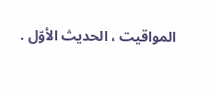المواقيت ، الحديث الأوّل .